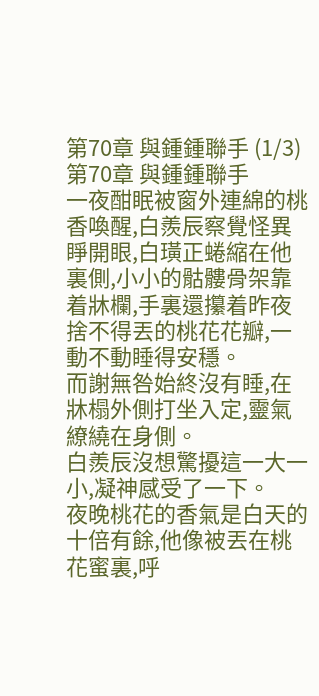第70章 與鍾鍾聯手 (1/3)
第70章 與鍾鍾聯手
一夜酣眠被窗外連綿的桃香喚醒,白羨辰察覺怪異睜開眼,白璜正蜷縮在他裏側,小小的骷髏骨架靠着牀欄,手裏還攥着昨夜捨不得丟的桃花花瓣,一動不動睡得安穩。
而謝無咎始終沒有睡,在牀榻外側打坐入定,靈氣繚繞在身側。
白羨辰沒想驚擾這一大一小,凝神感受了一下。
夜晚桃花的香氣是白天的十倍有餘,他像被丟在桃花蜜裏,呼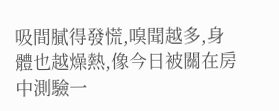吸間膩得發慌,嗅聞越多,身體也越燥熱,像今日被關在房中測驗一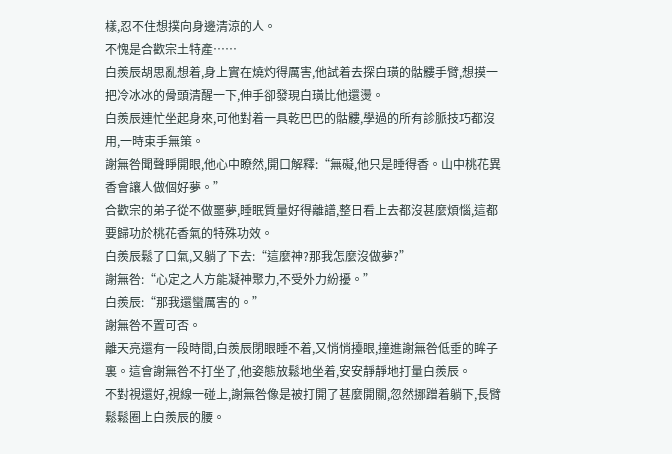樣,忍不住想撲向身邊清涼的人。
不愧是合歡宗土特產……
白羨辰胡思亂想着,身上實在燒灼得厲害,他試着去探白璜的骷髏手臂,想摸一把冷冰冰的骨頭清醒一下,伸手卻發現白璜比他還燙。
白羨辰連忙坐起身來,可他對着一具乾巴巴的骷髏,學過的所有診脈技巧都沒用,一時束手無策。
謝無咎聞聲睜開眼,他心中瞭然,開口解釋:“無礙,他只是睡得香。山中桃花異香會讓人做個好夢。”
合歡宗的弟子從不做噩夢,睡眠質量好得離譜,整日看上去都沒甚麼煩惱,這都要歸功於桃花香氣的特殊功效。
白羨辰鬆了口氣,又躺了下去:“這麼神?那我怎麼沒做夢?”
謝無咎:“心定之人方能凝神聚力,不受外力紛擾。”
白羨辰:“那我還蠻厲害的。”
謝無咎不置可否。
離天亮還有一段時間,白羨辰閉眼睡不着,又悄悄擡眼,撞進謝無咎低垂的眸子裏。這會謝無咎不打坐了,他姿態放鬆地坐着,安安靜靜地打量白羨辰。
不對視還好,視線一碰上,謝無咎像是被打開了甚麼開關,忽然挪蹭着躺下,長臂鬆鬆圈上白羨辰的腰。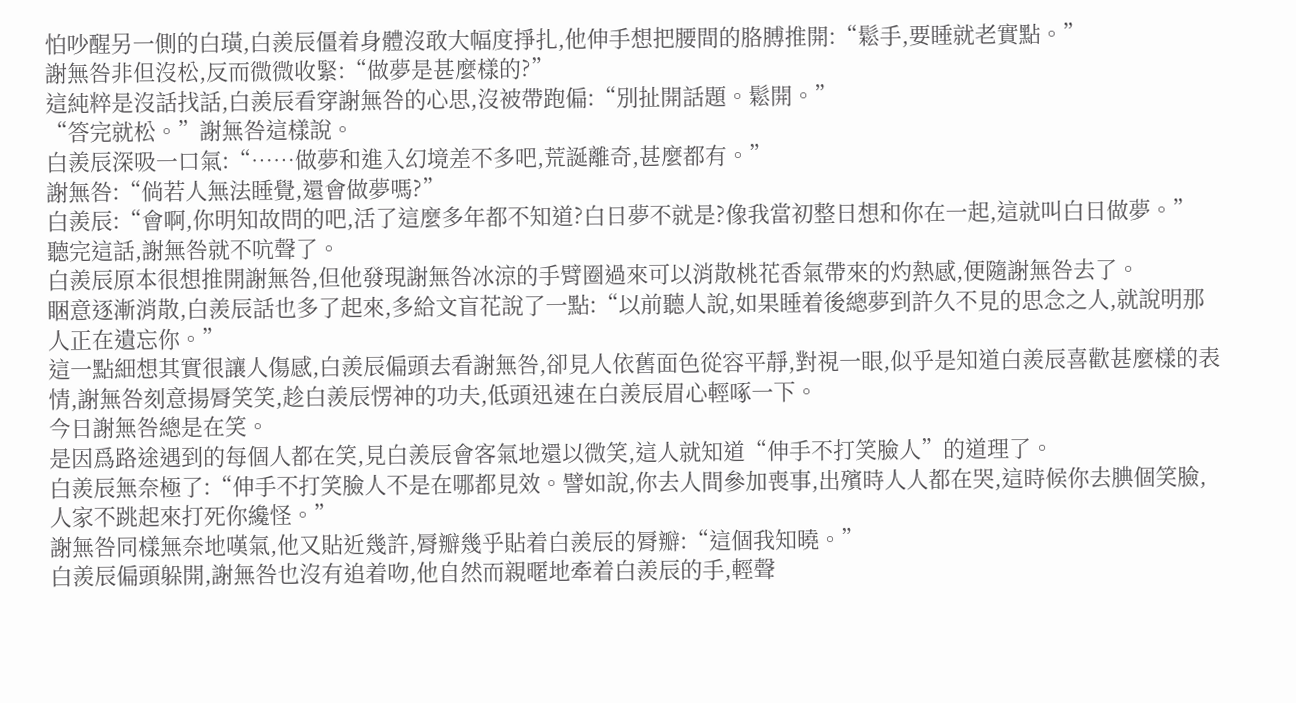怕吵醒另一側的白璜,白羨辰僵着身體沒敢大幅度掙扎,他伸手想把腰間的胳膊推開:“鬆手,要睡就老實點。”
謝無咎非但沒松,反而微微收緊:“做夢是甚麼樣的?”
這純粹是沒話找話,白羨辰看穿謝無咎的心思,沒被帶跑偏:“別扯開話題。鬆開。”
“答完就松。”謝無咎這樣說。
白羨辰深吸一口氣:“……做夢和進入幻境差不多吧,荒誕離奇,甚麼都有。”
謝無咎:“倘若人無法睡覺,還會做夢嗎?”
白羨辰:“會啊,你明知故問的吧,活了這麼多年都不知道?白日夢不就是?像我當初整日想和你在一起,這就叫白日做夢。”
聽完這話,謝無咎就不吭聲了。
白羨辰原本很想推開謝無咎,但他發現謝無咎冰涼的手臂圈過來可以消散桃花香氣帶來的灼熱感,便隨謝無咎去了。
睏意逐漸消散,白羨辰話也多了起來,多給文盲花說了一點:“以前聽人說,如果睡着後總夢到許久不見的思念之人,就說明那人正在遺忘你。”
這一點細想其實很讓人傷感,白羨辰偏頭去看謝無咎,卻見人依舊面色從容平靜,對視一眼,似乎是知道白羨辰喜歡甚麼樣的表情,謝無咎刻意揚脣笑笑,趁白羨辰愣神的功夫,低頭迅速在白羨辰眉心輕啄一下。
今日謝無咎總是在笑。
是因爲路途遇到的每個人都在笑,見白羨辰會客氣地還以微笑,這人就知道“伸手不打笑臉人”的道理了。
白羨辰無奈極了:“伸手不打笑臉人不是在哪都見效。譬如說,你去人間參加喪事,出殯時人人都在哭,這時候你去腆個笑臉,人家不跳起來打死你纔怪。”
謝無咎同樣無奈地嘆氣,他又貼近幾許,脣瓣幾乎貼着白羨辰的脣瓣:“這個我知曉。”
白羨辰偏頭躲開,謝無咎也沒有追着吻,他自然而親暱地牽着白羨辰的手,輕聲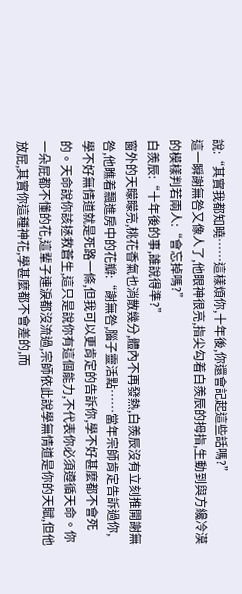說:“其實我都知曉……這樣煩你,十年後,你還會記起這些話嗎?”
這一瞬謝無咎又像人了,他眼神很亮,指尖勾着白羨辰的拇指,生動到與方纔冷漠的模樣判若兩人:“會忘掉嗎?”
白羨辰:“十年後的事,誰說得準?”
窗外的天矇矇亮,桃花香氣也消散幾分,體內不再發熱,白羨辰沒有立刻推開謝無咎,他瞧着飄進房中的花瓣:“謝無咎,腦子靈活點……當年宗師肯定告訴過你,學不好無情道就是死路一條,但我可以更肯定的告訴你,學不好甚麼都不會死的。天命說你該拯救蒼生,這只是說你有這個能力,不代表你必須遵循天命。你一朵屁都不懂的花,這輩子連淚都沒流過,宗師依此說學無情道是你的天賦,但他放屁,其實你這種神花,學甚麼都不會差的,而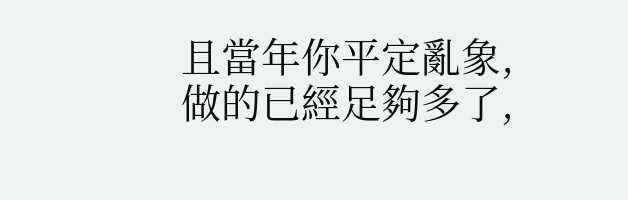且當年你平定亂象,做的已經足夠多了,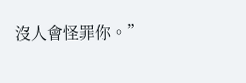沒人會怪罪你。”